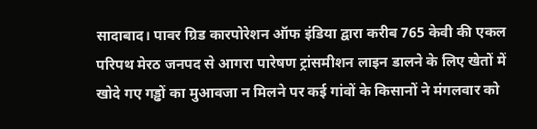सादाबाद। पावर ग्रिड कारपोरेशन ऑफ इंडिया द्वारा करीब 765 केवी की एकल परिपथ मेरठ जनपद से आगरा पारेषण ट्रांसमीशन लाइन डालने के लिए खेतों में खोदे गए गड्ढों का मुआवजा न मिलने पर कई गांवों के किसानों ने मंगलवार को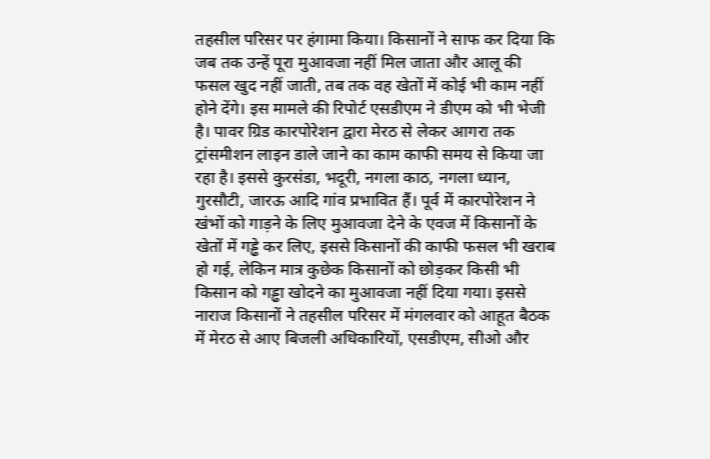तहसील परिसर पर हंगामा किया। किसानों ने साफ कर दिया कि जब तक उन्हें पूरा मुआवजा नहीं मिल जाता और आलू की फसल खुद नहीं जाती, तब तक वह खेतों में कोई भी काम नहीं होने देंगे। इस मामले की रिपोर्ट एसडीएम ने डीएम को भी भेजी है। पावर ग्रिड कारपोरेशन द्वारा मेरठ से लेकर आगरा तक ट्रांसमीशन लाइन डाले जाने का काम काफी समय से किया जा रहा है। इससे कुरसंडा, भदूरी, नगला काठ, नगला ध्यान, गुरसौटी, जारऊ आदि गांव प्रभावित हैं। पूर्व में कारपोरेशन ने खंभों को गाड़ने के लिए मुआवजा देने के एवज में किसानों के खेतों में गड्ढे कर लिए, इससे किसानों की काफी फसल भी खराब हो गई, लेकिन मात्र कुछेक किसानों को छोड़कर किसी भी किसान को गड्ढा खोदने का मुआवजा नहीं दिया गया। इससे नाराज किसानों ने तहसील परिसर में मंगलवार को आहूत बैठक में मेरठ से आए बिजली अधिकारियों, एसडीएम, सीओ और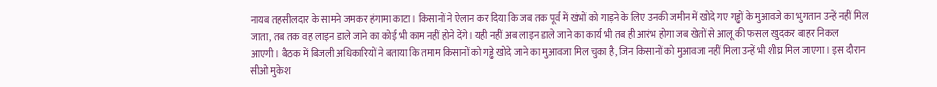नायब तहसीलदार के सामने जमकर हंगामा काटा। किसानों ने ऐलान कर दिया कि जब तक पूर्व में खंभों को गाड़ने के लिए उनकी जमीन में खोदे गए गड्ढों के मुआवजे का भुगतान उन्हें नहीं मिल जाता, तब तक वह लाइन डाले जाने का कोई भी काम नहीं होने देंगे। यही नहीं अब लाइन डाले जाने का कार्य भी तब ही आरंभ होगा जब खेतों से आलू की फसल खुदकर बाहर निकल आएगी। बैठक में बिजली अधिकारियों ने बताया कि तमाम किसानों को गड्ढे खोदे जाने का मुआवजा मिल चुका है, जिन किसानों को मुआवजा नहीं मिला उन्हें भी शीघ्र मिल जाएगा। इस दौरान सीओ मुकेश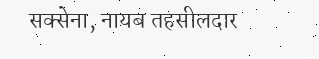सक्सेना, नायब तहसीलदार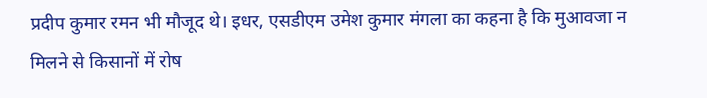प्रदीप कुमार रमन भी मौजूद थे। इधर, एसडीएम उमेश कुमार मंगला का कहना है कि मुआवजा न मिलने से किसानों में रोष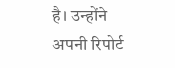है। उन्होंने अपनी रिपोर्ट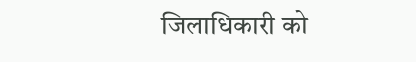जिलाधिकारी को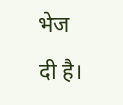भेज दी है।